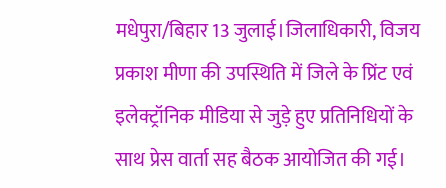मधेपुरा/बिहार 13 जुलाई।जिलाधिकारी, विजय प्रकाश मीणा की उपस्थिति में जिले के प्रिंट एवं इलेक्ट्रॉनिक मीडिया से जुड़े हुए प्रतिनिधियों के साथ प्रेस वार्ता सह बैठक आयोजित की गई।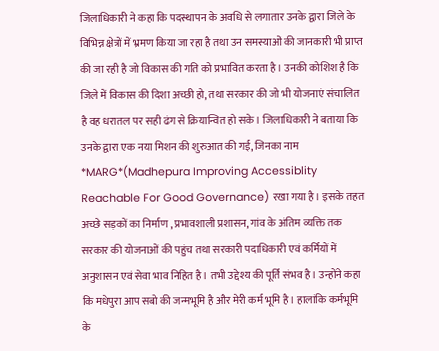जिलाधिकारी ने कहा कि पदस्थापन के अवधि से लगातार उनके द्वारा जिले के विभिन्न क्षेत्रों में भ्रमण किया जा रहा है तथा उन समस्याओं की जानकारी भी प्राप्त की जा रही है जो विकास की गति को प्रभावित करता है। उनकी कोशिश है कि जिले में विकास की दिशा अच्छी हो, तथा सरकार की जो भी योजनाएं संचालित है वह धरातल पर सही ढंग से क्रियान्वित हो सके। जिलाधिकारी ने बताया कि उनके द्वारा एक नया मिशन की शुरुआत की गई, जिनका नाम *MARG*(Madhepura Improving Accessiblity Reachable For Good Governance) रखा गया है। इसके तहत अच्छे सड़कों का निर्माण , प्रभावशाली प्रशासन, गांव के अंतिम व्यक्ति तक सरकार की योजनाओं की पहुंच तथा सरकारी पदाधिकारी एवं कर्मियों में अनुशासन एवं सेवा भाव निहित है। तभी उद्देश्य की पूर्ति संभव है। उन्होंने कहा कि मधेपुरा आप सबो की जन्मभूमि है और मेरी कर्म भूमि है। हालांकि कर्मभूमि के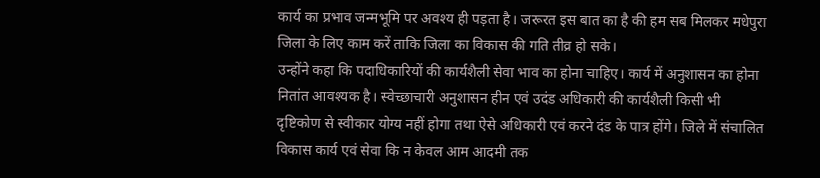कार्य का प्रभाव जन्मभूमि पर अवश्य ही पड़ता है। जरूरत इस बात का है की हम सब मिलकर मधेपुरा जिला के लिए काम करें ताकि जिला का विकास की गति तीव्र हो सके।
उन्होंने कहा कि पदाधिकारियों की कार्यशैली सेवा भाव का होना चाहिए। कार्य में अनुशासन का होना नितांत आवश्यक है। स्वेच्छाचारी अनुशासन हीन एवं उदंड अधिकारी की कार्यशैली किसी भी दृष्टिकोण से स्वीकार योग्य नहीं होगा तथा ऐसे अधिकारी एवं करने दंड के पात्र होंगे। जिले में संचालित विकास कार्य एवं सेवा कि न केवल आम आदमी तक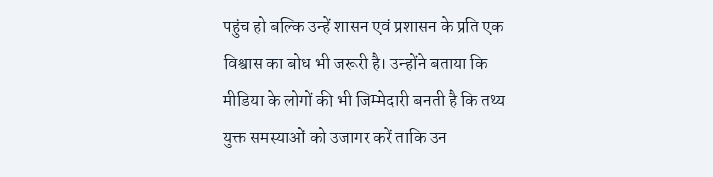पहुंच हो बल्कि उन्हें शासन एवं प्रशासन के प्रति एक विश्वास का बोध भी जरूरी है। उन्होंने बताया कि मीडिया के लोगों की भी जिम्मेदारी बनती है कि तथ्य युक्त समस्याओं को उजागर करें ताकि उन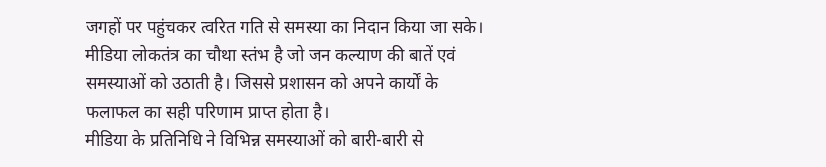जगहों पर पहुंचकर त्वरित गति से समस्या का निदान किया जा सके। मीडिया लोकतंत्र का चौथा स्तंभ है जो जन कल्याण की बातें एवं समस्याओं को उठाती है। जिससे प्रशासन को अपने कार्यों के फलाफल का सही परिणाम प्राप्त होता है।
मीडिया के प्रतिनिधि ने विभिन्न समस्याओं को बारी-बारी से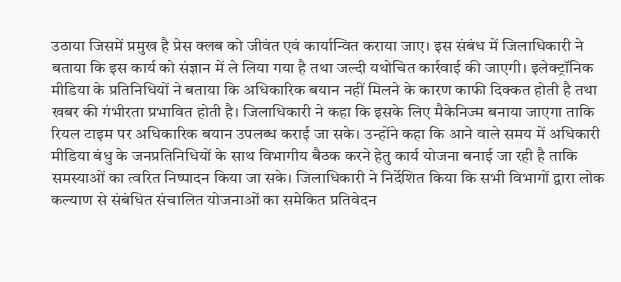उठाया जिसमें प्रमुख है प्रेस क्लब को जीवंत एवं कार्यान्वित कराया जाए। इस संबंध में जिलाधिकारी ने बताया कि इस कार्य को संज्ञान में ले लिया गया है तथा जल्दी यथोचित कार्रवाई की जाएगी। इलेक्ट्रॉनिक मीडिया के प्रतिनिधियों ने बताया कि अधिकारिक बयान नहीं मिलने के कारण काफी दिक्कत होती है तथा खबर की गंभीरता प्रभावित होती है। जिलाधिकारी ने कहा कि इसके लिए मैकेनिज्म बनाया जाएगा ताकि रियल टाइम पर अधिकारिक बयान उपलब्ध कराई जा सके। उन्होंने कहा कि आने वाले समय में अधिकारी मीडिया बंधु के जनप्रतिनिधियों के साथ विभागीय बैठक करने हेतु कार्य योजना बनाई जा रही है ताकि समस्याओं का त्वरित निष्पादन किया जा सके। जिलाधिकारी ने निर्देशित किया कि सभी विभागों द्वारा लोक कल्याण से संबंधित संचालित योजनाओं का समेकित प्रतिवेदन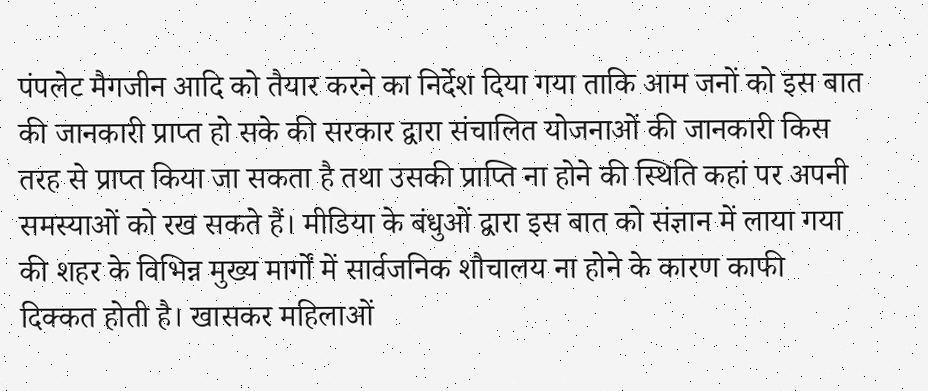पंपलेट मैगजीन आदि को तैयार करने का निर्देश दिया गया ताकि आम जनों को इस बात की जानकारी प्राप्त हो सके की सरकार द्वारा संचालित योजनाओं की जानकारी किस तरह से प्राप्त किया जा सकता है तथा उसकी प्राप्ति ना होने की स्थिति कहां पर अपनी समस्याओं को रख सकते हैं। मीडिया के बंधुओं द्वारा इस बात को संज्ञान में लाया गया की शहर के विभिन्न मुख्य मार्गों में सार्वजनिक शौचालय ना होने के कारण काफी दिक्कत होती है। खासकर महिलाओं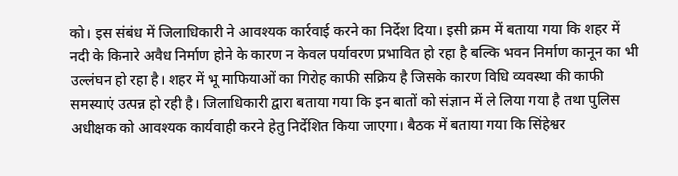को। इस संबंध में जिलाधिकारी ने आवश्यक कार्रवाई करने का निर्देश दिया। इसी क्रम में बताया गया कि शहर में नदी के किनारे अवैध निर्माण होने के कारण न केवल पर्यावरण प्रभावित हो रहा है बल्कि भवन निर्माण कानून का भी उल्लंघन हो रहा है। शहर में भू माफियाओं का गिरोह काफी सक्रिय है जिसके कारण विधि व्यवस्था की काफी समस्याएं उत्पन्न हो रही है। जिलाधिकारी द्वारा बताया गया कि इन बातों को संज्ञान में ले लिया गया है तथा पुलिस अधीक्षक को आवश्यक कार्यवाही करने हेतु निर्देशित किया जाएगा। बैठक में बताया गया कि सिंहेश्वर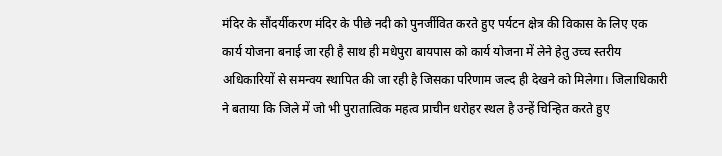मंदिर के सौंदर्यीकरण मंदिर के पीछे नदी को पुनर्जीवित करते हुए पर्यटन क्षेत्र की विकास के लिए एक कार्य योजना बनाई जा रही है साथ ही मधेपुरा बायपास को कार्य योजना में लेने हेतु उच्च स्तरीय अधिकारियों से समन्वय स्थापित की जा रही है जिसका परिणाम जल्द ही देखने को मिलेगा। जिलाधिकारी ने बताया कि जिले में जो भी पुरातात्विक महत्व प्राचीन धरोहर स्थल है उन्हें चिन्हित करते हुए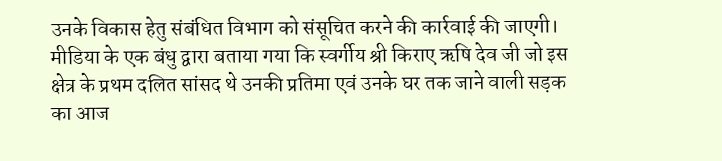उनके विकास हेतु संबंधित विभाग को संसूचित करने की कार्रवाई की जाएगी। मीडिया के एक बंधु द्वारा बताया गया कि स्वर्गीय श्री किराए ऋषि देव जी जो इस क्षेत्र के प्रथम दलित सांसद थे उनकी प्रतिमा एवं उनके घर तक जाने वाली सड़क का आज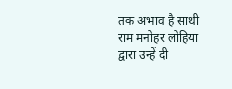तक अभाव है साथी राम मनोहर लोहिया द्वारा उन्हें दी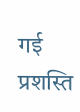गई प्रशस्ति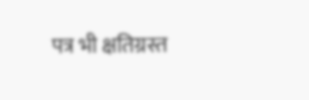पत्र भी क्षतिग्रस्त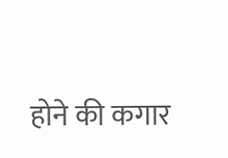होने की कगार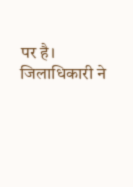पर है। जिलाधिकारी ने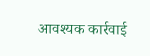आवश्यक कार्रवाई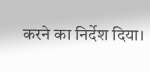करने का निर्देश दिया।